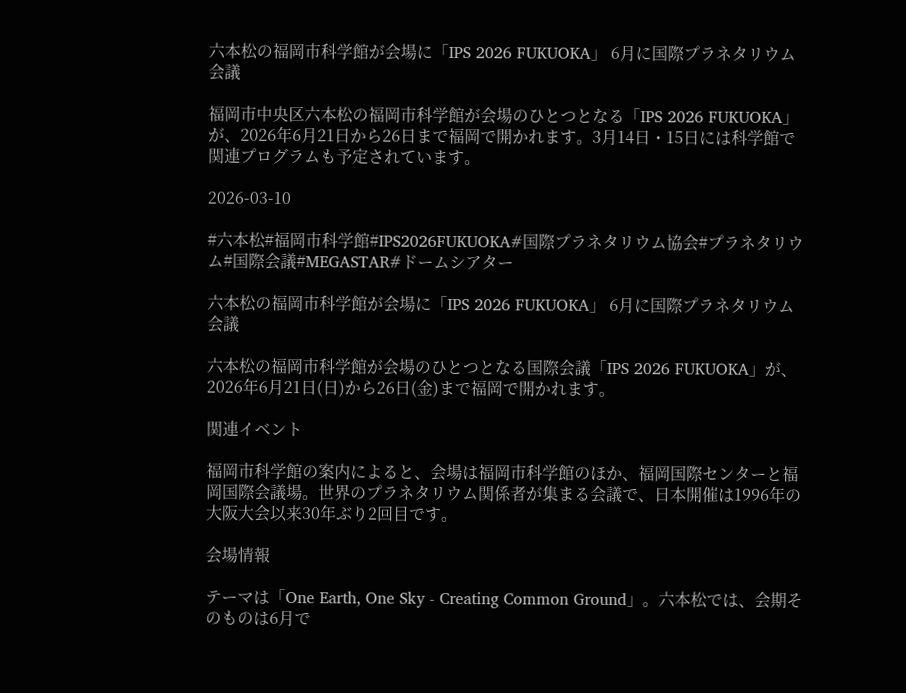六本松の福岡市科学館が会場に「IPS 2026 FUKUOKA」 6月に国際プラネタリウム会議

福岡市中央区六本松の福岡市科学館が会場のひとつとなる「IPS 2026 FUKUOKA」が、2026年6月21日から26日まで福岡で開かれます。3月14日・15日には科学館で関連プログラムも予定されています。

2026-03-10

#六本松#福岡市科学館#IPS2026FUKUOKA#国際プラネタリウム協会#プラネタリウム#国際会議#MEGASTAR#ドームシアター

六本松の福岡市科学館が会場に「IPS 2026 FUKUOKA」 6月に国際プラネタリウム会議

六本松の福岡市科学館が会場のひとつとなる国際会議「IPS 2026 FUKUOKA」が、2026年6月21日(日)から26日(金)まで福岡で開かれます。

関連イベント

福岡市科学館の案内によると、会場は福岡市科学館のほか、福岡国際センターと福岡国際会議場。世界のプラネタリウム関係者が集まる会議で、日本開催は1996年の大阪大会以来30年ぶり2回目です。

会場情報

テーマは「One Earth, One Sky - Creating Common Ground」。六本松では、会期そのものは6月で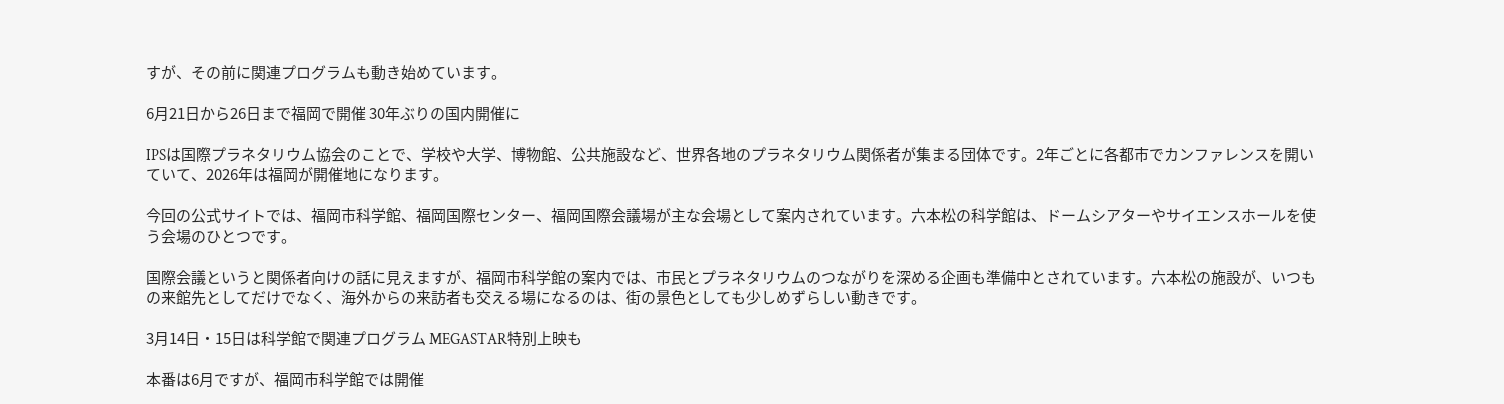すが、その前に関連プログラムも動き始めています。

6月21日から26日まで福岡で開催 30年ぶりの国内開催に

IPSは国際プラネタリウム協会のことで、学校や大学、博物館、公共施設など、世界各地のプラネタリウム関係者が集まる団体です。2年ごとに各都市でカンファレンスを開いていて、2026年は福岡が開催地になります。

今回の公式サイトでは、福岡市科学館、福岡国際センター、福岡国際会議場が主な会場として案内されています。六本松の科学館は、ドームシアターやサイエンスホールを使う会場のひとつです。

国際会議というと関係者向けの話に見えますが、福岡市科学館の案内では、市民とプラネタリウムのつながりを深める企画も準備中とされています。六本松の施設が、いつもの来館先としてだけでなく、海外からの来訪者も交える場になるのは、街の景色としても少しめずらしい動きです。

3月14日・15日は科学館で関連プログラム MEGASTAR特別上映も

本番は6月ですが、福岡市科学館では開催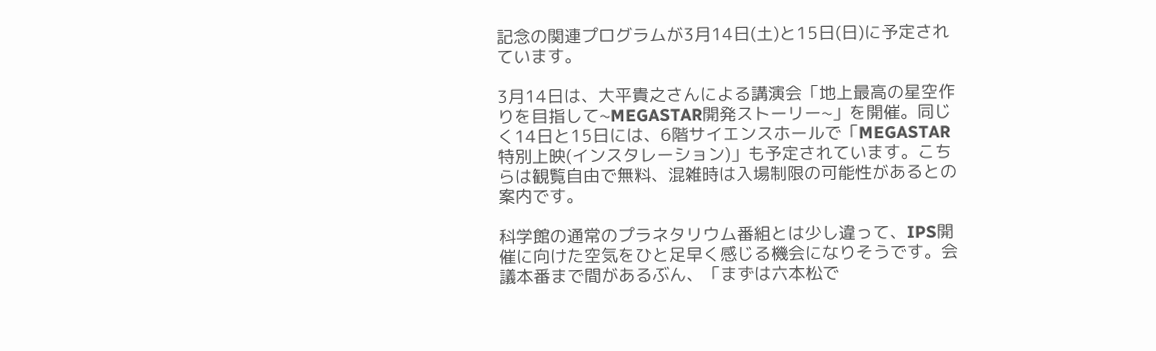記念の関連プログラムが3月14日(土)と15日(日)に予定されています。

3月14日は、大平貴之さんによる講演会「地上最高の星空作りを目指して~MEGASTAR開発ストーリー~」を開催。同じく14日と15日には、6階サイエンスホールで「MEGASTAR特別上映(インスタレーション)」も予定されています。こちらは観覧自由で無料、混雑時は入場制限の可能性があるとの案内です。

科学館の通常のプラネタリウム番組とは少し違って、IPS開催に向けた空気をひと足早く感じる機会になりそうです。会議本番まで間があるぶん、「まずは六本松で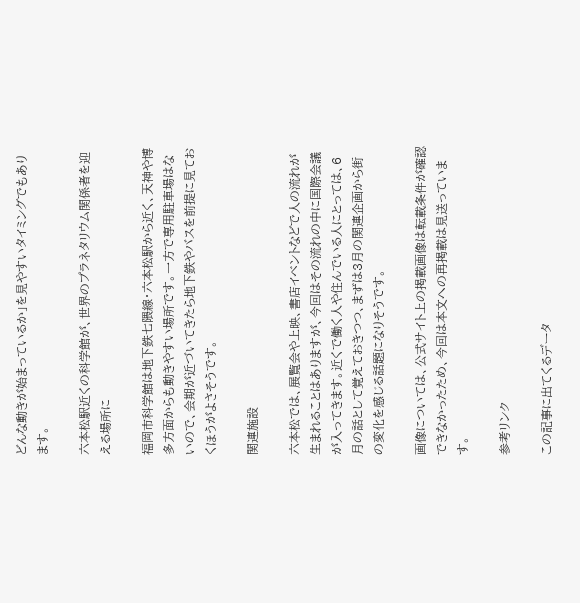どんな動きが始まっているか」を見やすいタイミングでもあります。

六本松駅近くの科学館が、世界のプラネタリウム関係者を迎える場所に

福岡市科学館は地下鉄七隈線・六本松駅から近く、天神や博多方面からも動きやすい場所です。一方で専用駐車場はないので、会期が近づいてきたら地下鉄やバスを前提に見ておくほうがよさそうです。

関連施設

六本松では、展覧会や上映、書店イベントなどで人の流れが生まれることはありますが、今回はその流れの中に国際会議が入ってきます。近くで働く人や住んでいる人にとっては、6月の話として覚えておきつつ、まずは3月の関連企画から街の変化を感じる話題になりそうです。

画像については、公式サイト上の掲載画像は転載条件が確認できなかったため、今回は本文への再掲載は見送っています。

参考リンク

この記事に出てくるデータ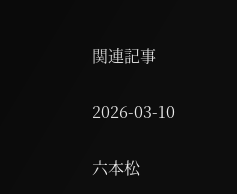関連記事

2026-03-10

六本松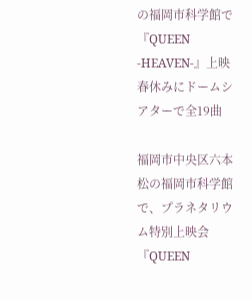の福岡市科学館で『QUEEN -HEAVEN-』上映 春休みにドームシアターで全19曲

福岡市中央区六本松の福岡市科学館で、プラネタリウム特別上映会『QUEEN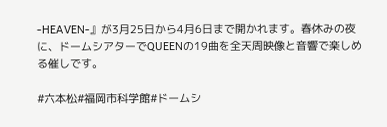-HEAVEN-』が3月25日から4月6日まで開かれます。春休みの夜に、ドームシアターでQUEENの19曲を全天周映像と音響で楽しめる催しです。

#六本松#福岡市科学館#ドームシ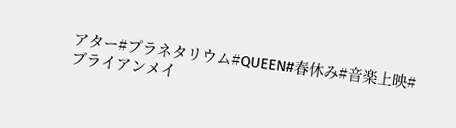アター#プラネタリウム#QUEEN#春休み#音楽上映#ブライアンメイ